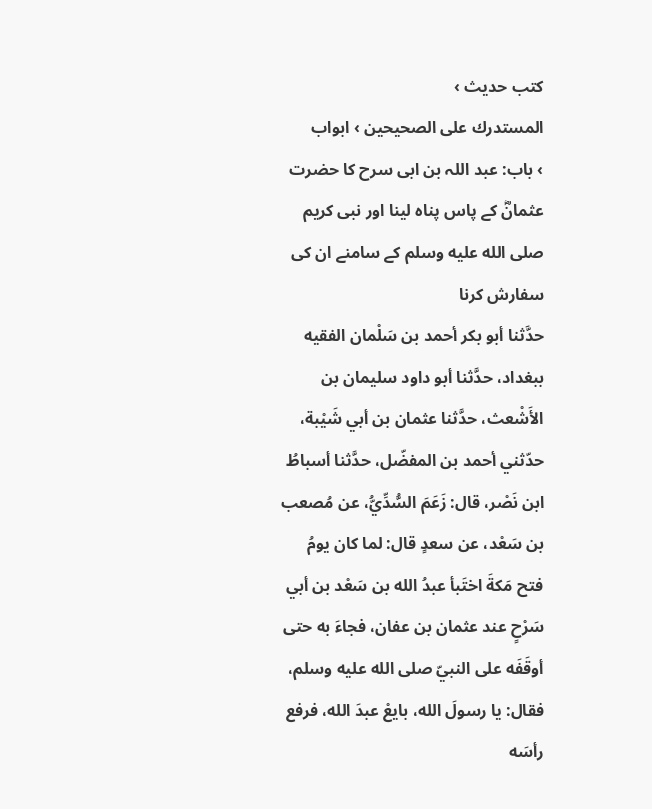کتب حدیث ›
المستدرك على الصحيحين › ابواب
› باب: عبد اللہ بن ابی سرح کا حضرت عثمانؓ کے پاس پناہ لینا اور نبی کریم صلى الله عليه وسلم کے سامنے ان کی سفارش کرنا
حدَّثنا أبو بكر أحمد بن سَلْمان الفقيه ببغداد، حدَّثنا أبو داود سليمان بن الأَشْعث، حدَّثنا عثمان بن أبي شَيْبة، حدّثني أحمد بن المفضّل، حدَّثنا أسباطُ ابن نَصْر، قال: زَعَمَ السُّدِّيُّ، عن مُصعب بن سَعْد، عن سعدٍ قال: لما كان يومُ فتح مَكةَ اختَبأ عبدُ الله بن سَعْد بن أبي سَرْحٍ عند عثمان بن عفان، فجاءَ به حتى أوقَفَه على النبيّ صلى الله عليه وسلم، فقال: يا رسولَ الله، بايعْ عبدَ الله، فرفع رأسَه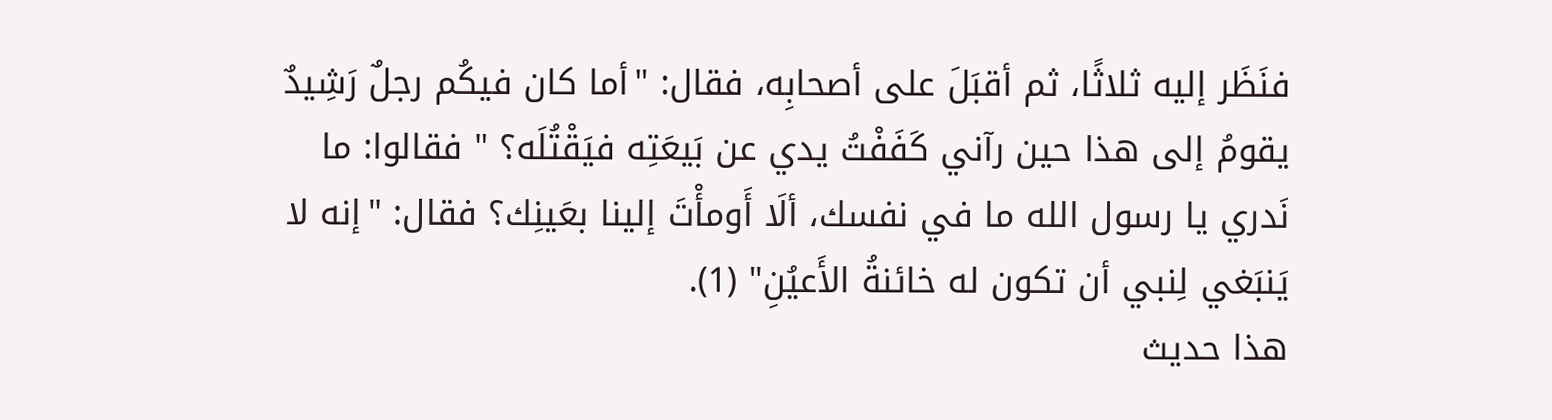فنَظَر إليه ثلاثًا، ثم أقبَلَ على أصحابِه، فقال: "أما كان فيكُم رجلٌ رَشِيدٌ يقومُ إلى هذا حين رآني كَفَفْتُ يدي عن بَيعَتِه فيَقْتُلَه؟ " فقالوا: ما نَدري يا رسول الله ما في نفسك، ألَا أَومأْتَ إلينا بعَينِك؟ فقال: "إنه لا يَنبَغي لِنبي أن تكون له خائنةُ الأَعيُنِ" (1).
هذا حديث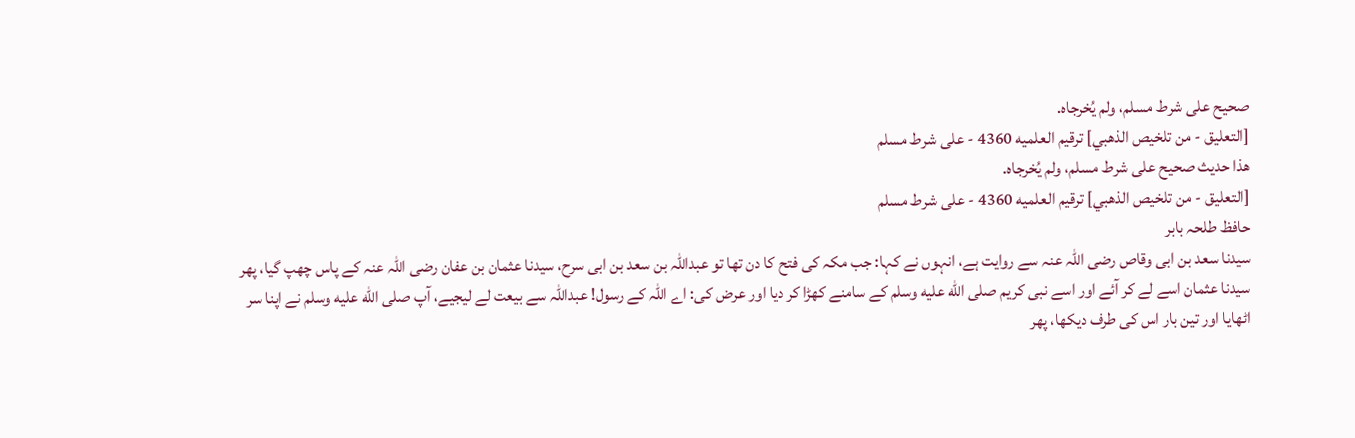صحيح على شرط مسلم، ولم يُخرجاه.
[التعليق - من تلخيص الذهبي] ترقيم العلميه 4360 - على شرط مسلم
هذا حديث صحيح على شرط مسلم، ولم يُخرجاه.
[التعليق - من تلخيص الذهبي] ترقيم العلميه 4360 - على شرط مسلم
حافظ طلحہ بابر
سیدنا سعد بن ابی وقاص رضی اللہ عنہ سے روایت ہے، انہوں نے کہا: جب مکہ کی فتح کا دن تھا تو عبداللہ بن سعد بن ابی سرح، سیدنا عثمان بن عفان رضی اللہ عنہ کے پاس چھپ گیا، پھر سیدنا عثمان اسے لے کر آئے اور اسے نبی کریم صلى الله عليه وسلم کے سامنے کھڑا کر دیا اور عرض کی: اے اللہ کے رسول! عبداللہ سے بیعت لے لیجیے، آپ صلى الله عليه وسلم نے اپنا سر اٹھایا اور تین بار اس کی طرف دیکھا، پھر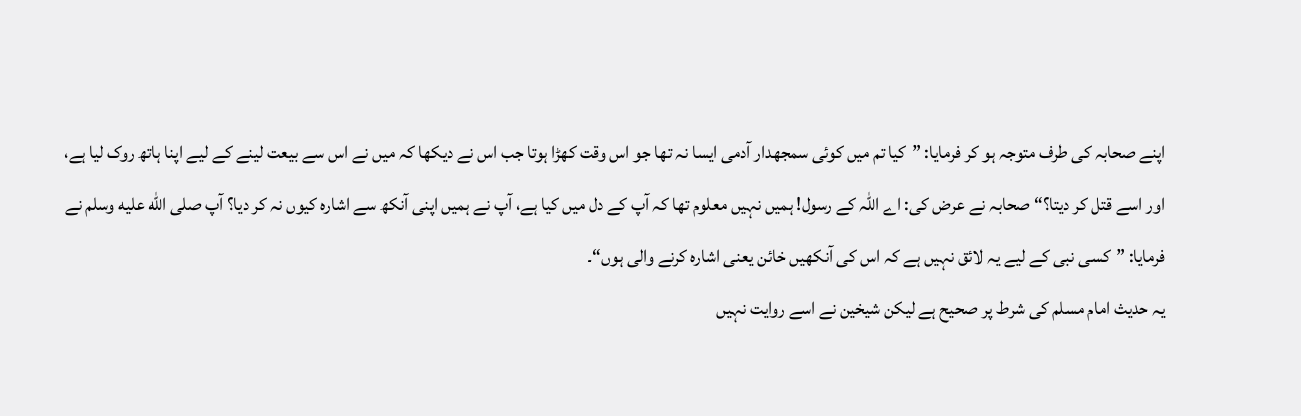اپنے صحابہ کی طرف متوجہ ہو کر فرمایا: ”کیا تم میں کوئی سمجھدار آدمی ایسا نہ تھا جو اس وقت کھڑا ہوتا جب اس نے دیکھا کہ میں نے اس سے بیعت لینے کے لیے اپنا ہاتھ روک لیا ہے، اور اسے قتل کر دیتا؟“ صحابہ نے عرض کی: اے اللہ کے رسول! ہمیں نہیں معلوم تھا کہ آپ کے دل میں کیا ہے، آپ نے ہمیں اپنی آنکھ سے اشارہ کیوں نہ کر دیا؟ آپ صلى الله عليه وسلم نے فرمایا: ”کسی نبی کے لیے یہ لائق نہیں ہے کہ اس کی آنکھیں خائن یعنی اشارہ کرنے والی ہوں“۔
یہ حدیث امام مسلم کی شرط پر صحیح ہے لیکن شیخین نے اسے روایت نہیں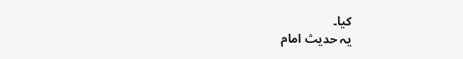کیا۔
یہ حدیث امام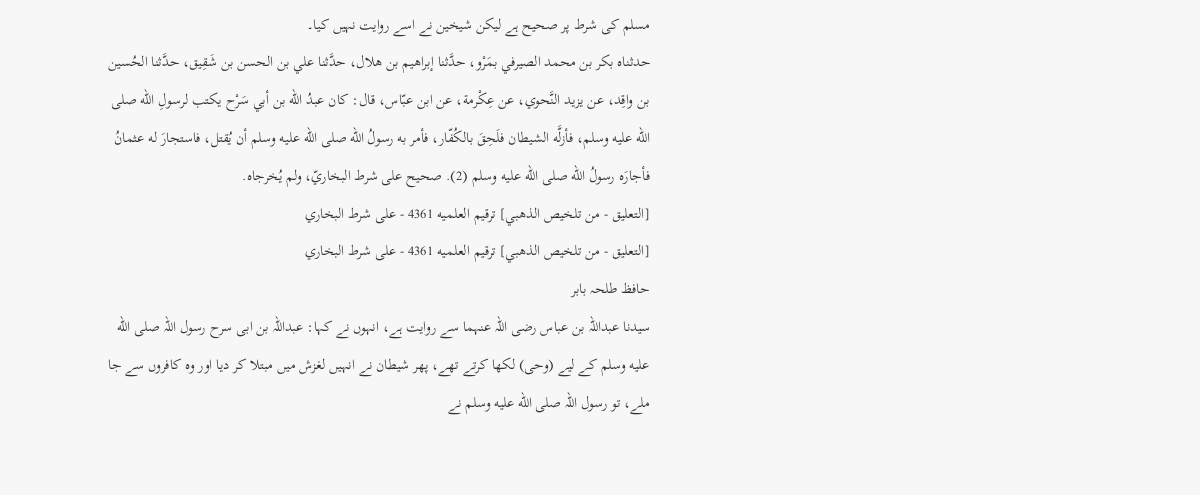مسلم کی شرط پر صحیح ہے لیکن شیخین نے اسے روایت نہیں کیا۔
حدثناه بكر بن محمد الصيرفي بمَرْو، حدَّثنا إبراهيم بن هلال، حدَّثنا علي بن الحسن بن شَقِيق، حدَّثنا الحُسين بن واقِد، عن يزيد النَّحوي، عن عِكْرمة، عن ابن عبّاس، قال: كان عبدُ الله بن أبي سَرْح يكتب لرسولِ الله صلى الله عليه وسلم، فأزلَّه الشيطان فلَحِقَ بالكُفّار، فأمر به رسولُ الله صلى الله عليه وسلم أن يُقتل، فاستجارَ له عثمانُ فأجارَه رسولُ الله صلى الله عليه وسلم (2). صحيح على شرط البخاريّ، ولم يُخرجاه.
[التعليق - من تلخيص الذهبي] ترقيم العلميه 4361 - على شرط البخاري
[التعليق - من تلخيص الذهبي] ترقيم العلميه 4361 - على شرط البخاري
حافظ طلحہ بابر
سیدنا عبداللہ بن عباس رضی اللہ عنہما سے روایت ہے، انہوں نے کہا: عبداللہ بن ابی سرح رسول اللہ صلى الله عليه وسلم کے لیے (وحی) لکھا کرتے تھے، پھر شیطان نے انہیں لغزش میں مبتلا کر دیا اور وہ کافروں سے جا ملے، تو رسول اللہ صلى الله عليه وسلم نے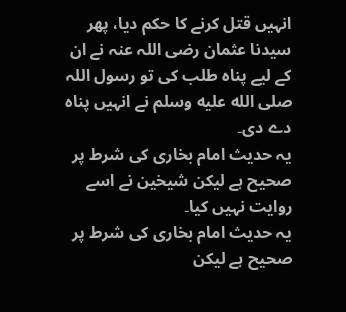انہیں قتل کرنے کا حکم دیا، پھر سیدنا عثمان رضی اللہ عنہ نے ان کے لیے پناہ طلب کی تو رسول اللہ صلى الله عليه وسلم نے انہیں پناہ دے دی۔
یہ حدیث امام بخاری کی شرط پر صحیح ہے لیکن شیخین نے اسے روایت نہیں کیا۔
یہ حدیث امام بخاری کی شرط پر صحیح ہے لیکن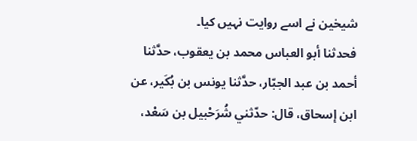شیخین نے اسے روایت نہیں کیا۔
فحدثنا أبو العباس محمد بن يعقوب، حدَّثنا أحمد بن عبد الجبّار، حدَّثنا يونس بن بُكَير، عن ابن إسحاق، قال: حدّثني شُرَحْبيل بن سَعْد،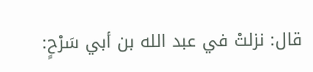قال: نزلتْ في عبد الله بن أبي سَرْحٍ: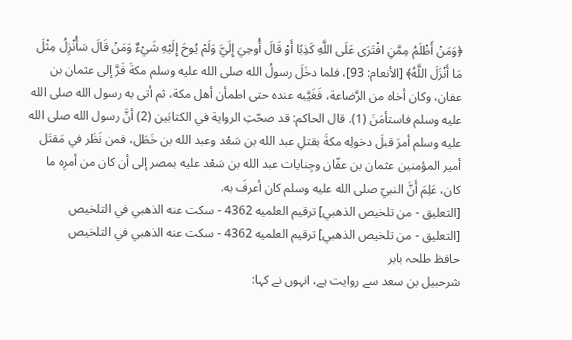﴿وَمَنْ أَظْلَمُ مِمَّنِ افْتَرَى عَلَى اللَّهِ كَذِبًا أَوْ قَالَ أُوحِيَ إِلَيَّ وَلَمْ يُوحَ إِلَيْهِ شَيْءٌ وَمَنْ قَالَ سَأُنْزِلُ مِثْلَ مَا أَنْزَلَ اللَّهُ﴾ [الأنعام: 93]، فلما دخَلَ رسولُ الله صلى الله عليه وسلم مكةَ فَرَّ إلى عثمان بن عفان، وكان أخاه من الرَّضاعة، فَغَيَّبه عنده حتى اطمأن أهل مكة، ثم أتى به رسول الله صلى الله عليه وسلم فاستأمَنَ (1). قال الحاكم: قد صحّتِ الرواية في الكتابَين (2) أنَّ رسول الله صلى الله عليه وسلم أمرَ قبلَ دخولِه مكةَ بقتلِ عبد الله بن سَعْد وعبد الله بن خَطَل، فمن نَظَر في مَقتَل أمير المؤمنين عثمان بن عفّان وجِنايات عبد الله بن سَعْد عليه بمصر إلى أن كان من أمرِه ما كان، عَلِمَ أَنَّ النبيّ صلى الله عليه وسلم كان أعرفَ به.
[التعليق - من تلخيص الذهبي] ترقيم العلميه 4362 - سكت عنه الذهبي في التلخيص
[التعليق - من تلخيص الذهبي] ترقيم العلميه 4362 - سكت عنه الذهبي في التلخيص
حافظ طلحہ بابر
شرحبیل بن سعد سے روایت ہے، انہوں نے کہا: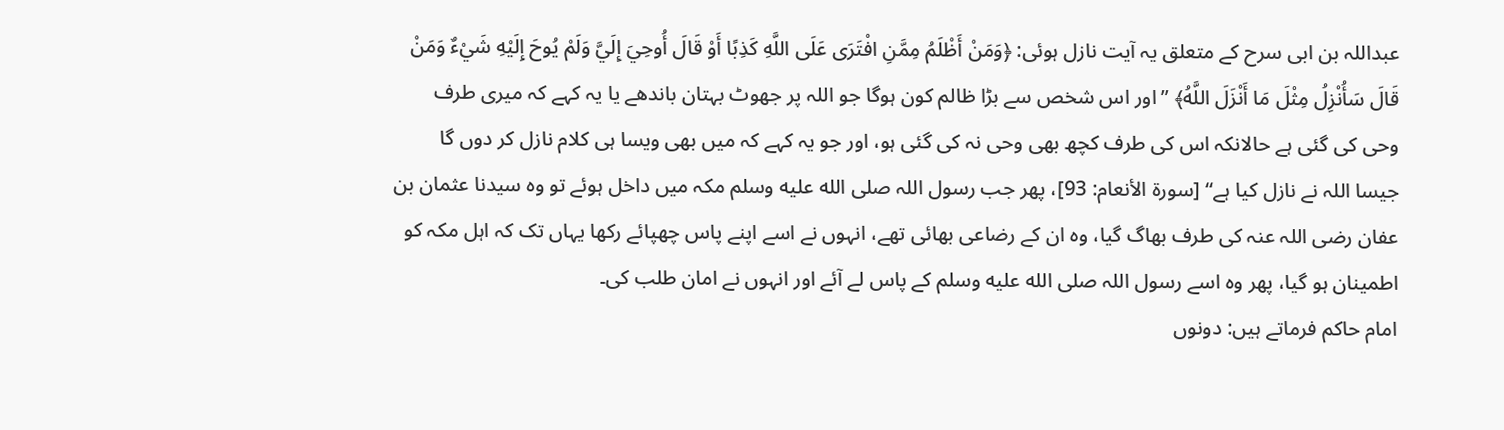عبداللہ بن ابی سرح کے متعلق یہ آیت نازل ہوئی: ﴿وَمَنْ أَظْلَمُ مِمَّنِ افْتَرَى عَلَى اللَّهِ كَذِبًا أَوْ قَالَ أُوحِيَ إِلَيَّ وَلَمْ يُوحَ إِلَيْهِ شَيْءٌ وَمَنْ قَالَ سَأُنْزِلُ مِثْلَ مَا أَنْزَلَ اللَّهُ﴾ ”اور اس شخص سے بڑا ظالم کون ہوگا جو اللہ پر جھوٹ بہتان باندھے یا یہ کہے کہ میری طرف وحی کی گئی ہے حالانکہ اس کی طرف کچھ بھی وحی نہ کی گئی ہو، اور جو یہ کہے کہ میں بھی ویسا ہی کلام نازل کر دوں گا جیسا اللہ نے نازل کیا ہے“ [سورة الأنعام: 93]، پھر جب رسول اللہ صلى الله عليه وسلم مکہ میں داخل ہوئے تو وہ سیدنا عثمان بن عفان رضی اللہ عنہ کی طرف بھاگ گیا، وہ ان کے رضاعی بھائی تھے، انہوں نے اسے اپنے پاس چھپائے رکھا یہاں تک کہ اہل مکہ کو اطمینان ہو گیا، پھر وہ اسے رسول اللہ صلى الله عليه وسلم کے پاس لے آئے اور انہوں نے امان طلب کی۔
امام حاکم فرماتے ہیں: دونوں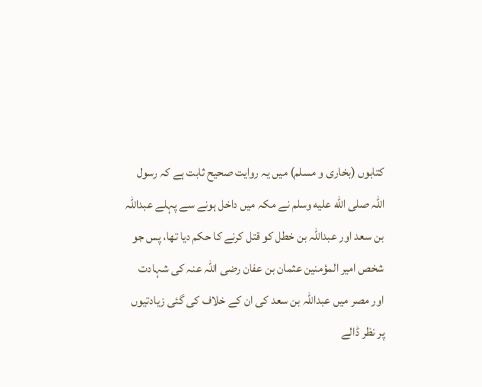کتابوں (بخاری و مسلم) میں یہ روایت صحیح ثابت ہے کہ رسول اللہ صلى الله عليه وسلم نے مکہ میں داخل ہونے سے پہلے عبداللہ بن سعد اور عبداللہ بن خطل کو قتل کرنے کا حکم دیا تھا، پس جو شخص امیر المؤمنین عثمان بن عفان رضی اللہ عنہ کی شہادت اور مصر میں عبداللہ بن سعد کی ان کے خلاف کی گئی زیادتیوں پر نظر ڈالے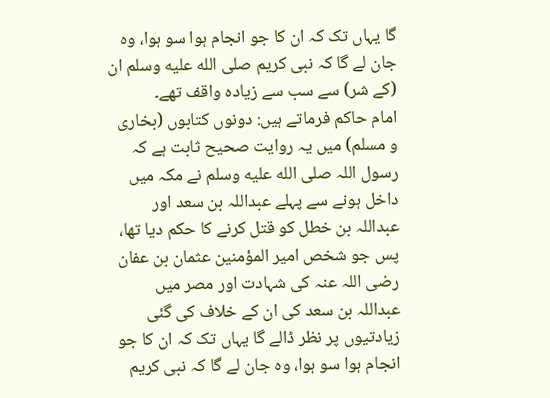گا یہاں تک کہ ان کا جو انجام ہوا سو ہوا، وہ جان لے گا کہ نبی کریم صلى الله عليه وسلم ان (کے شر) سے سب سے زیادہ واقف تھے۔
امام حاکم فرماتے ہیں: دونوں کتابوں (بخاری و مسلم) میں یہ روایت صحیح ثابت ہے کہ رسول اللہ صلى الله عليه وسلم نے مکہ میں داخل ہونے سے پہلے عبداللہ بن سعد اور عبداللہ بن خطل کو قتل کرنے کا حکم دیا تھا، پس جو شخص امیر المؤمنین عثمان بن عفان رضی اللہ عنہ کی شہادت اور مصر میں عبداللہ بن سعد کی ان کے خلاف کی گئی زیادتیوں پر نظر ڈالے گا یہاں تک کہ ان کا جو انجام ہوا سو ہوا، وہ جان لے گا کہ نبی کریم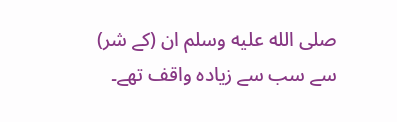صلى الله عليه وسلم ان (کے شر) سے سب سے زیادہ واقف تھے۔